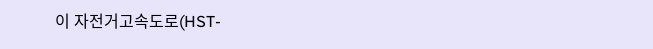이 자전거고속도로(HST-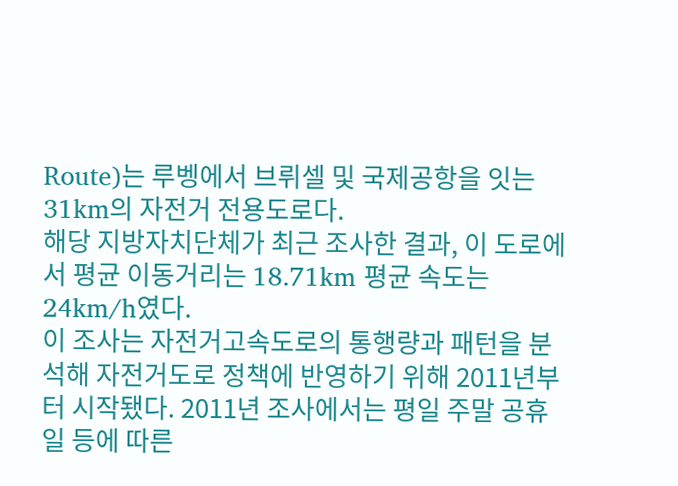Route)는 루벵에서 브뤼셀 및 국제공항을 잇는 31km의 자전거 전용도로다.
해당 지방자치단체가 최근 조사한 결과, 이 도로에서 평균 이동거리는 18.71km 평균 속도는 24km/h였다.
이 조사는 자전거고속도로의 통행량과 패턴을 분석해 자전거도로 정책에 반영하기 위해 2011년부터 시작됐다. 2011년 조사에서는 평일 주말 공휴일 등에 따른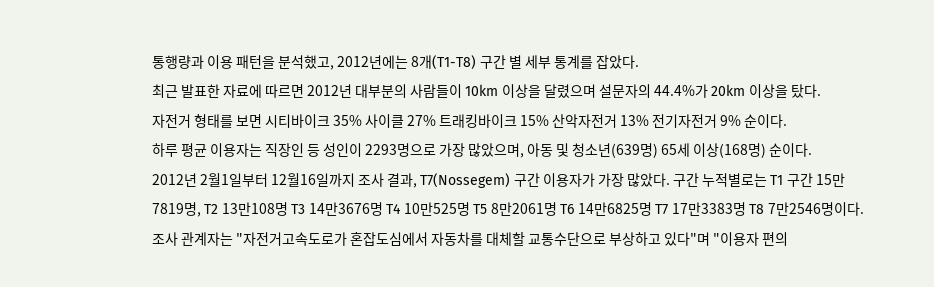통행량과 이용 패턴을 분석했고, 2012년에는 8개(T1-T8) 구간 별 세부 통계를 잡았다.
최근 발표한 자료에 따르면 2012년 대부분의 사람들이 10km 이상을 달렸으며 설문자의 44.4%가 20km 이상을 탔다.
자전거 형태를 보면 시티바이크 35% 사이클 27% 트래킹바이크 15% 산악자전거 13% 전기자전거 9% 순이다.
하루 평균 이용자는 직장인 등 성인이 2293명으로 가장 많았으며, 아동 및 청소년(639명) 65세 이상(168명) 순이다.
2012년 2월1일부터 12월16일까지 조사 결과, T7(Nossegem) 구간 이용자가 가장 많았다. 구간 누적별로는 T1 구간 15만7819명, T2 13만108명 T3 14만3676명 T4 10만525명 T5 8만2061명 T6 14만6825명 T7 17만3383명 T8 7만2546명이다.
조사 관계자는 "자전거고속도로가 혼잡도심에서 자동차를 대체할 교통수단으로 부상하고 있다"며 "이용자 편의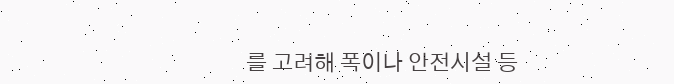를 고려해 폭이나 안전시설 등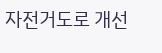자전거도로 개선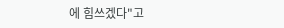에 힘쓰겠다"고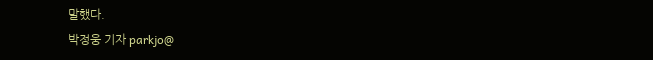말했다.
박정웅 기자 parkjo@